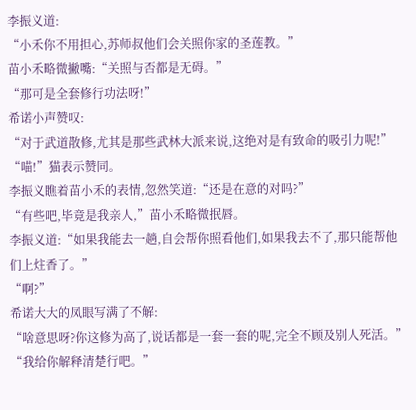李振义道:
“小禾你不用担心,苏师叔他们会关照你家的圣莲教。”
苗小禾略微撇嘴:“关照与否都是无碍。”
“那可是全套修行功法呀!”
希诺小声赞叹:
“对于武道散修,尤其是那些武林大派来说,这绝对是有致命的吸引力呢!”
“喵!”猫表示赞同。
李振义瞧着苗小禾的表情,忽然笑道:“还是在意的对吗?”
“有些吧,毕竟是我亲人,”苗小禾略微抿唇。
李振义道:“如果我能去一趟,自会帮你照看他们,如果我去不了,那只能帮他们上炷香了。”
“啊?”
希诺大大的凤眼写满了不解:
“啥意思呀?你这修为高了,说话都是一套一套的呢,完全不顾及别人死活。”
“我给你解释清楚行吧。”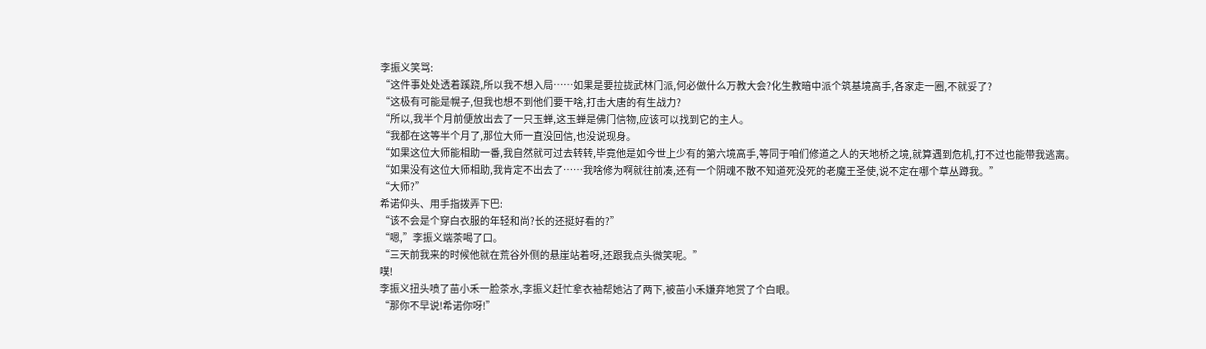李振义笑骂:
“这件事处处透着蹊跷,所以我不想入局……如果是要拉拢武林门派,何必做什么万教大会?化生教暗中派个筑基境高手,各家走一圈,不就妥了?
“这极有可能是幌子,但我也想不到他们要干啥,打击大唐的有生战力?
“所以,我半个月前便放出去了一只玉蝉,这玉蝉是佛门信物,应该可以找到它的主人。
“我都在这等半个月了,那位大师一直没回信,也没说现身。
“如果这位大师能相助一番,我自然就可过去转转,毕竟他是如今世上少有的第六境高手,等同于咱们修道之人的天地桥之境,就算遇到危机,打不过也能带我逃离。
“如果没有这位大师相助,我肯定不出去了……我啥修为啊就往前凑,还有一个阴魂不散不知道死没死的老魔王圣使,说不定在哪个草丛蹲我。”
“大师?”
希诺仰头、用手指拨弄下巴:
“该不会是个穿白衣服的年轻和尚?长的还挺好看的?”
“嗯,”李振义端茶喝了口。
“三天前我来的时候他就在荒谷外侧的悬崖站着呀,还跟我点头微笑呢。”
噗!
李振义扭头喷了苗小禾一脸茶水,李振义赶忙拿衣袖帮她沾了两下,被苗小禾嫌弃地赏了个白眼。
“那你不早说!希诺你呀!”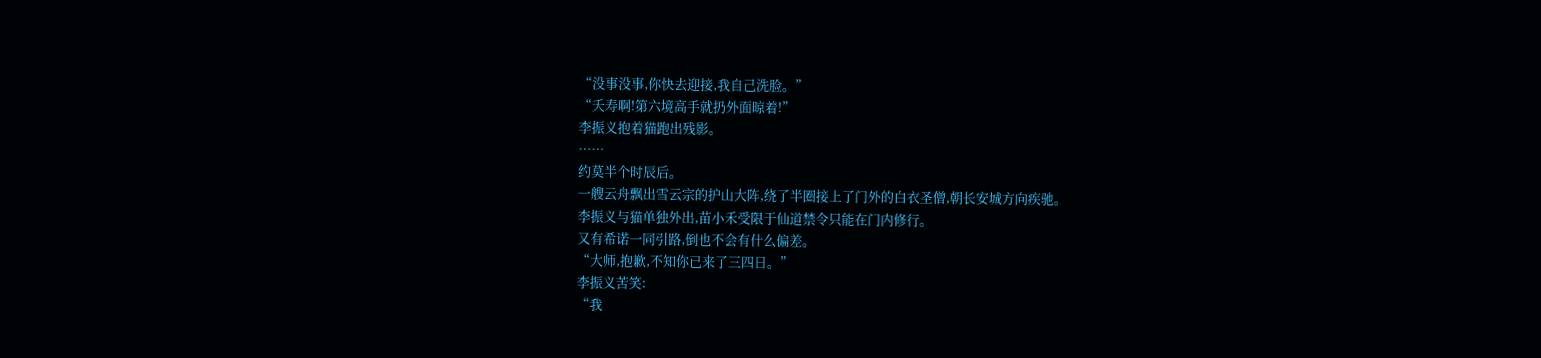“没事没事,你快去迎接,我自己洗脸。”
“夭寿啊!第六境高手就扔外面晾着!”
李振义抱着猫跑出残影。
……
约莫半个时辰后。
一艘云舟飘出雪云宗的护山大阵,绕了半圈接上了门外的白衣圣僧,朝长安城方向疾驰。
李振义与猫单独外出,苗小禾受限于仙道禁令只能在门内修行。
又有希诺一同引路,倒也不会有什么偏差。
“大师,抱歉,不知你已来了三四日。”
李振义苦笑:
“我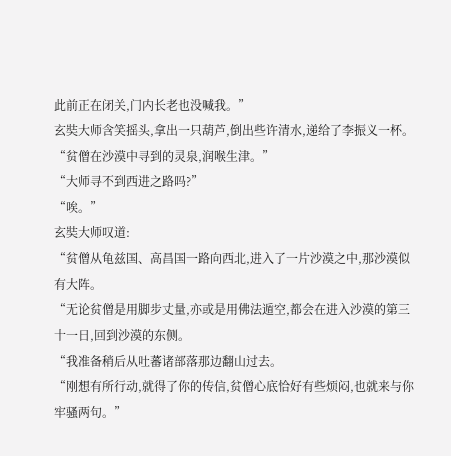此前正在闭关,门内长老也没喊我。”
玄奘大师含笑摇头,拿出一只葫芦,倒出些许清水,递给了李振义一杯。
“贫僧在沙漠中寻到的灵泉,润喉生津。”
“大师寻不到西进之路吗?”
“唉。”
玄奘大师叹道:
“贫僧从龟兹国、高昌国一路向西北,进入了一片沙漠之中,那沙漠似有大阵。
“无论贫僧是用脚步丈量,亦或是用佛法遁空,都会在进入沙漠的第三十一日,回到沙漠的东侧。
“我准备稍后从吐蕃诸部落那边翻山过去。
“刚想有所行动,就得了你的传信,贫僧心底恰好有些烦闷,也就来与你牢骚两句。”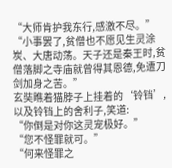“大师肯护我东行,感激不尽。”
“小事罢了,贫僧也不愿见生灵涂炭、大唐动荡。天子还是秦王时,贫僧落脚之寺庙就曾得其恩德,免遭刀剑加身之苦。”
玄奘瞧着猫脖子上挂着的‘铃铛’,以及铃铛上的舍利子,笑道:
“你倒是对你这灵宠极好。”
“您不怪罪就可。”
“何来怪罪之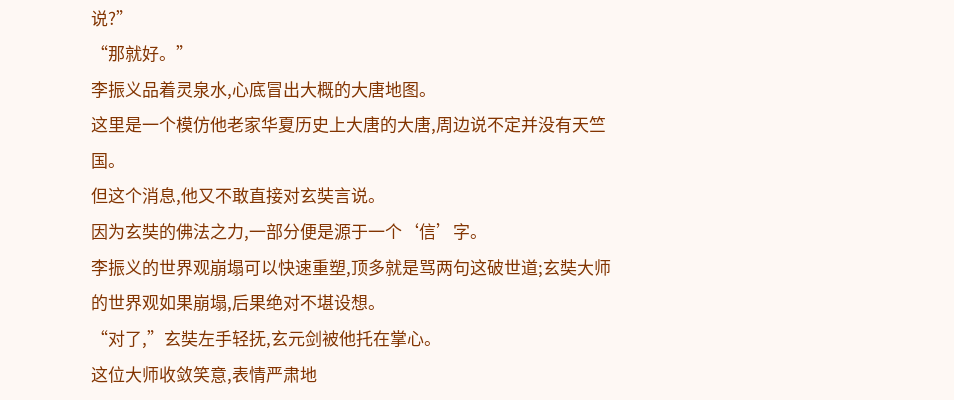说?”
“那就好。”
李振义品着灵泉水,心底冒出大概的大唐地图。
这里是一个模仿他老家华夏历史上大唐的大唐,周边说不定并没有天竺国。
但这个消息,他又不敢直接对玄奘言说。
因为玄奘的佛法之力,一部分便是源于一个‘信’字。
李振义的世界观崩塌可以快速重塑,顶多就是骂两句这破世道;玄奘大师的世界观如果崩塌,后果绝对不堪设想。
“对了,”玄奘左手轻抚,玄元剑被他托在掌心。
这位大师收敛笑意,表情严肃地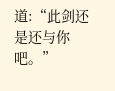道:“此剑还是还与你吧。”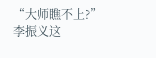“大师瞧不上?”李振义这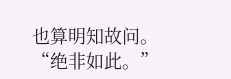也算明知故问。
“绝非如此。”